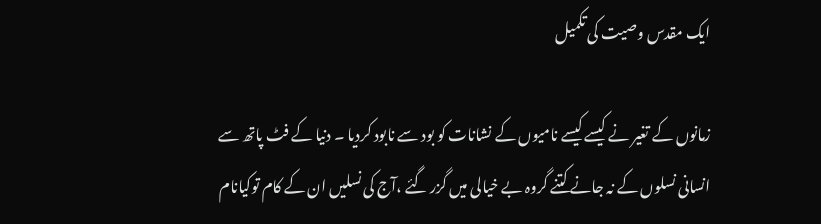ایک مقدس وصیت کی تکمیل

زمانوں کے تغیر نے کیسے کیسے نامیوں کے نشانات کو بود سے نابود کردیا ۔ دنیا کے فٹ پاتھ سے انسانی نسلوں کے نہ جانے کتنے گروہ بے خیالی میں گزر گئے ،آج کی نسلیں ان کے کام توکیانام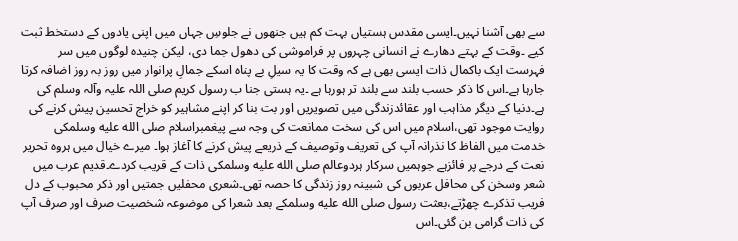سے بھی آشنا نہیں۔ایسی مقدس ہستیاں بہت کم ہیں جنھوں نے جلوسِ جہاں میں اپنی یادوں کے دستخط ثبت کیے ۔وقت کے بہتے دھارے نے انسانی چہروں پر فراموشی کی دھول جما دی، لیکن چنیدہ لوگوں میں سر فہرست ایک باکمال ذات ایسی بھی ہے کہ وقت کا یہ سیلِ بے پناہ اسکے جمالِ پرانوار میں روز بہ روز اضافہ کرتا جارہا ہے۔اس کا ذکر حسب بلند سے بلند تر ہورہا ہے ۔یہ ہستی جنا ب رسول کریم صلی اللہ علیہ وآلہ وسلم کی ہے۔دنیا کے دیگر مذاہب اور عقائدزندگی میں تصویریں اور بت بنا کر اپنے مشاہیر کو خراج تحسین پیش کرنے کی روایت موجود تھی،اسلام میں اس کی سخت ممانعت کی وجہ سے پیغمبراسلام صلى الله عليه وسلمکی خدمت میں الفاظ کا نذرانہ آپ کی تعریف وتوصیف کے ذریعے پیش کرنے کا آغاز ہوا۔ میرے خیال میں ہروہ تحریر نعت کے درجے پر فائزہے جوہمیں سرکار ہردوعالم صلى الله عليه وسلمکی ذات کے قریب کردے۔قدیم عرب میں شعر وسخن کی محافل عربوں کی شبینہ روز زندگی کا حصہ تھی۔شعری محفلیں جمتیں اور ذکر محبوب کے دل فریب تذکرے چھڑتے،بعثت رسول صلى الله عليه وسلمکے بعد شعرا کی موضوعہ شخصیت صرف اور صرف آپ کی ذات گرامی بن گئی۔اس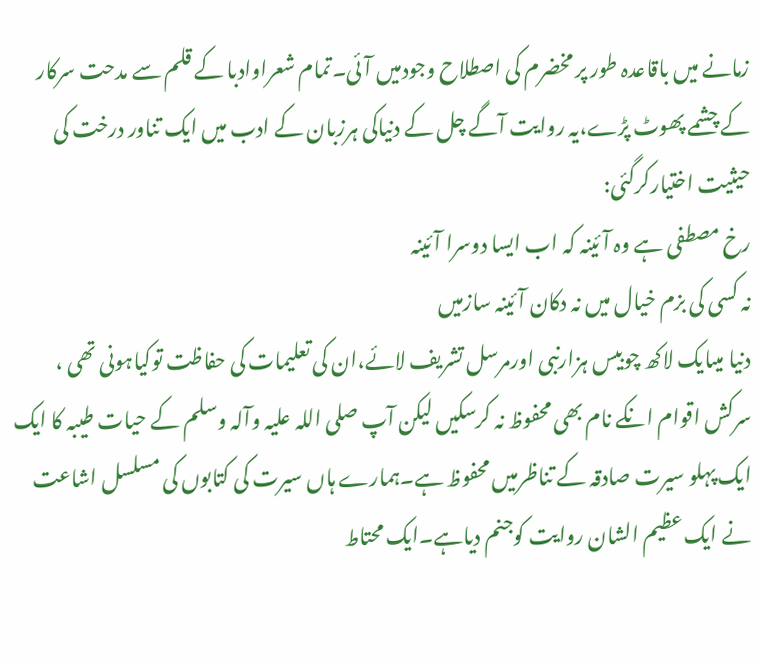زمانے میں باقاعدہ طور پر مخضرم کی اصطلاح وجودمیں آئی۔تمام شعراوادبا کے قلم سے مدحت سرکار کے چشمے پھوٹ پڑے،یہ روایت آگے چل کے دنیاکی ہرزبان کے ادب میں ایک تناور درخت کی حیثیت اختیارکرگئی:
رخ مصطفی ہے وہ آئینہ کہ اب ایسا دوسرا آئینہ
نہ کسی کی بزم خیال میں نہ دکان آئینہ سازمیں
دنیا میںایک لاکھ چوبیس ہزارنبی اورمرسل تشریف لائے،ان کی تعلیمات کی حفاظت توکیاہونی تھی ، سرکش اقوام انکے نام بھی محفوظ نہ کرسکیں لیکن آپ صلی اللہ علیہ وآلہ وسلم کے حیات طیبہ کا ایک ایک پہلو سیرت صادقہ کے تناظرمیں محفوظ ہے۔ہمارے ہاں سیرت کی کتابوں کی مسلسل اشاعت نے ایک عظیم الشان روایت کوجنم دیاہے۔ایک محتاط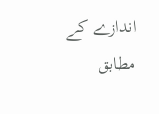اندازے کے مطابق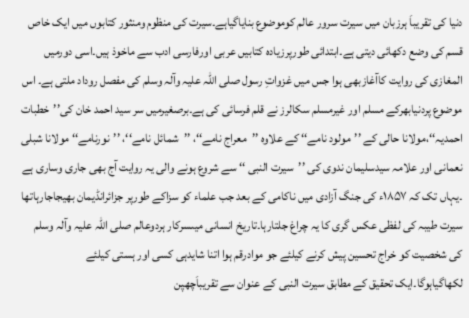دنیا کی تقریباَ ہرزبان میں سیرت سرور عالم کوموضوع بنایاگیاہے۔سیرت کی منظوم ومنثور کتابوں میں ایک خاص قسم کی وضع دکھائی دیتی ہے۔ابتدائی طورپرزیادہ کتابیں عربی اورفارسی ادب سے ماخوذ ہیں۔اسی دورمیں المغازی کی روایت کاآغازبھی ہوا جس میں غزواتِ رسول صلی اللہ علیہ وآلہ وسلم کی مفصل روداد ملتی ہے۔ اس موضوع پردنیابھرکے مسلم اور غیرمسلم سکالرز نے قلم فرسائی کی ہے۔برصغیرمیں سر سید احمد خان کی’’خطبات احمدیہ‘‘،مولانا حالی کے ’’مولود نامے‘‘ کے علاوہ ’’معراج نامے‘‘، ’’شمائل نامے‘‘، ’’نورنامے‘‘ مولانا شبلی نعمانی اور علامہ سیدسلیمان ندوی کی ’’سیرت النبی ‘‘ سے شروع ہونے والی یہ روایت آج بھی جاری وساری ہے ۔یہاں تک کہ ۱۸۵۷ء کی جنگ آزادی میں ناکامی کے بعد جب علماء کو سزاکے طورپر جزائرانڈیمان بھیجاجارہاتھا سیرت طیبہ کی لفظی عکس گری کا یہ چراغ جلتارہا۔تاریخ انسانی میںسرکار ہردوعالم صلی اللہ علیہ وآلہ وسلم کی شخصیت کو خراج تحسین پیش کرنے کیلئے جو موادرقم ہوا اتنا شایدہی کسی اور ہستی کیلئے لکھاگیاہوگا۔ایک تحقیق کے مطابق سیرت النبی کے عنوان سے تقریباَچھپن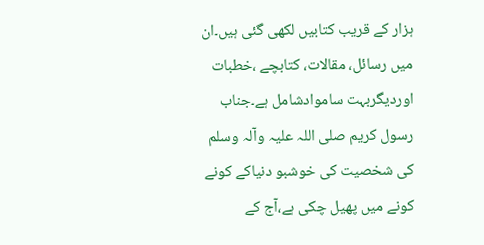ہزار کے قریب کتابیں لکھی گئی ہیں۔ان میں رسائل، مقالات، کتابچے ،خطبات اوردیگربہت ساموادشامل ہے۔جناب رسول کریم صلی اللہ علیہ وآلہ وسلم کی شخصیت کی خوشبو دنیاکے کونے کونے میں پھیل چکی ہے،آج کے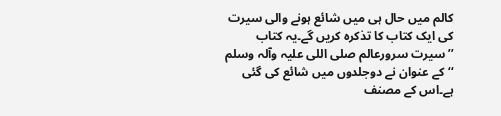کالم میں حال ہی میں شائع ہونے والی سیرت کی ایک کتاب کا تذکرہ کریں گے۔یہ کتاب ’’سیرت سرورعالم صلی اللی علیہ وآلہ وسلم ‘‘کے عنوان نے دوجلدوں میں شائع کی گئی ہے۔اس کے مصنف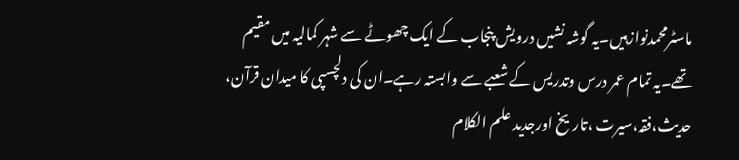ماسٹرمحمدنوازہیں۔یہ گوشہ نشیں درویش پنجاب کے ایک چھوٹے سے شہر کمالیہ میں مقیم تھے۔یہ تمام عمر درس وتدریس کے شعبے سے وابستہ رہے۔ان کی دلچسپی کا میدان قرآن، حدیث،فقہ،سیرت ،تاریخ اورجدید علم الکلام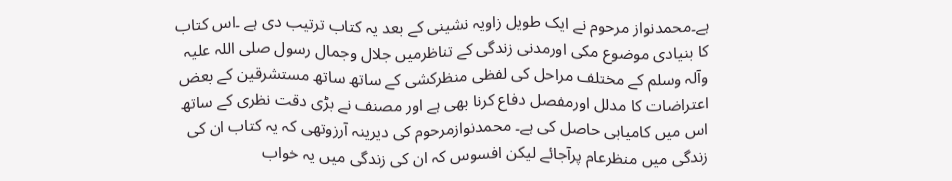ہے۔محمدنواز مرحوم نے ایک طویل زاویہ نشینی کے بعد یہ کتاب ترتیب دی ہے ۔اس کتاب کا بنیادی موضوع مکی اورمدنی زندگی کے تناظرمیں جلال وجمال رسول صلی اللہ علیہ وآلہ وسلم کے مختلف مراحل کی لفظی منظرکشی کے ساتھ ساتھ مستشرقین کے بعض اعتراضات کا مدلل اورمفصل دفاع کرنا بھی ہے اور مصنف نے بڑی دقت نظری کے ساتھ اس میں کامیابی حاصل کی ہے۔ محمدنوازمرحوم کی دیرینہ آرزوتھی کہ یہ کتاب ان کی زندگی میں منظرعام پرآجائے لیکن افسوس کہ ان کی زندگی میں یہ خواب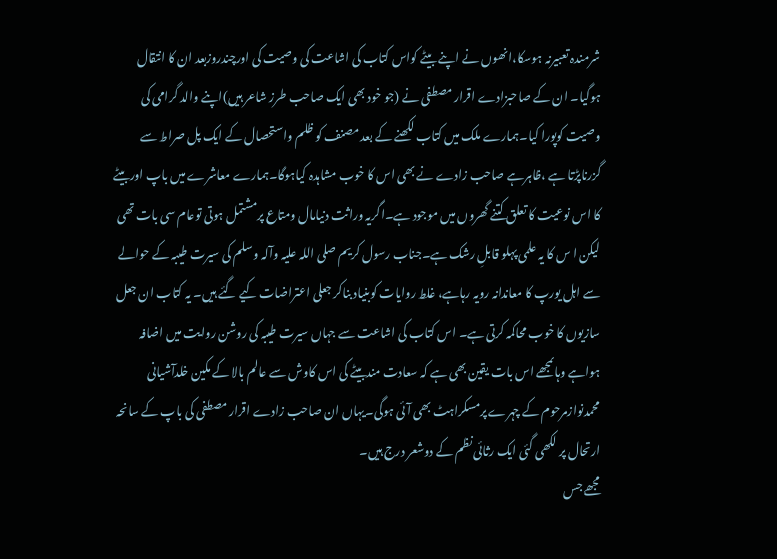شرمندہ تعبیرنہ ہوسکا،انھوں نے اپنے بیٹے کواس کتاب کی اشاعت کی وصیت کی اورچندروزبعد ان کا انتقال ہوگیا۔ ان کے صاحبزادے اقرار مصطفی نے (جو خود بھی ایک صاحب طرز شاعر ہیں)اپنے والد گرامی کی وصیت کوپورا کیا۔ہمارے ملک میں کتاب لکھنے کے بعد مصنف کو ظلم واستحصال کے ایک پل صراط سے گزرناپڑتا ہے ،ظاہرہے صاحب زادے نے بھی اس کا خوب مشاہدہ کیاہوگا۔ہمارے معاشرے میں باپ اوربیٹے کا اس نوعیت کا تعلق کتنے گھروں میں موجود ہے۔اگریہ وراثت دنیامال ومتاع پرمشتمل ہوتی توعام سی بات تھی لیکن ا س کا یہ علمی پہلو قابلِ رشک ہے۔جناب رسول کریم صلی اللہ علیہ وآلہ وسلم کی سیرت طیبہ کے حوالے سے اہل یورپ کا معاندانہ رویہ رہاہے، غلط روایات کوبنیاد بناکر جعلی اعتراضات کیے گئے ہیں۔ یہ کتاب ان جعل سازیوں کا خوب محاکمہ کرتی ہے۔ اس کتاب کی اشاعت سے جہاں سیرت طیبہ کی روشن روایت میں اضافہ ہواہے وہاںمجھے اس بات یقین بھی ہے کہ سعادت مندبیٹے کی اس کاوش سے عالم بالا کے مکین خلدآشیانی محمدنوازمرحوم کے چہرے پرمسکراہٹ بھی آئی ہوگی۔یہاں ان صاحب زادے اقرار مصطفی کی باپ کے سانحہ ارتحال پر لکھی گئی ایک رثائی نظم کے دوشعر درج ہیں۔
مجھے جس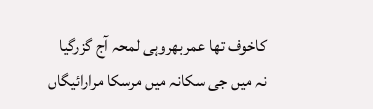کاخوف تھا عمربھروہی لمحہ آج گزرگیا
نہ میں جی سکانہ میں مرسکا مرارائیگاں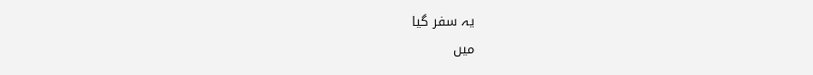یہ سفر گیا
میں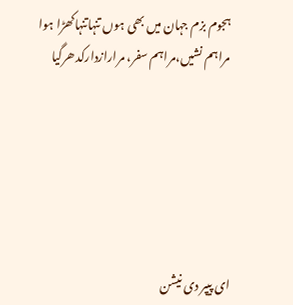ہجوم بزم جہان میں بھی ہوں تنہاتنہاکھڑا ہوا
مراہم نشیں،مراہم سفر، مرارازدارکدھرگیا






ای پیپر دی نیشن